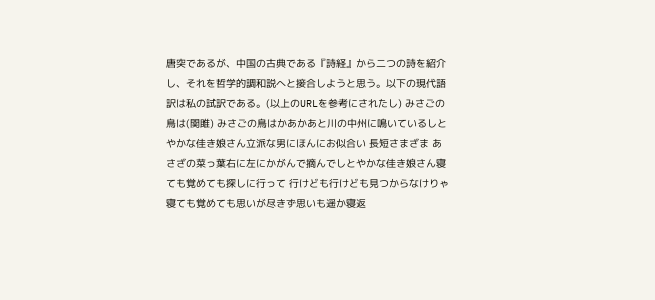唐突であるが、中国の古典である『詩経』から二つの詩を紹介し、それを哲学的調和説へと接合しようと思う。以下の現代語訳は私の試訳である。(以上のURLを参考にされたし) みさごの鳥は(関雎) みさごの鳥はかあかあと川の中州に鳴いているしとやかな佳き娘さん立派な男にほんにお似合い 長短さまざま あさざの菜っ葉右に左にかがんで摘んでしとやかな佳き娘さん寝ても覚めても探しに行って 行けども行けども見つからなけりゃ寝ても覚めても思いが尽きず思いも遥か寝返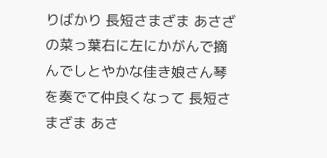りばかり 長短さまざま あさざの菜っ葉右に左にかがんで摘んでしとやかな佳き娘さん琴を奏でて仲良くなって 長短さまざま あさ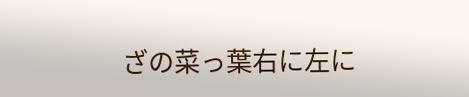ざの菜っ葉右に左に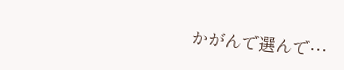かがんで選んで…